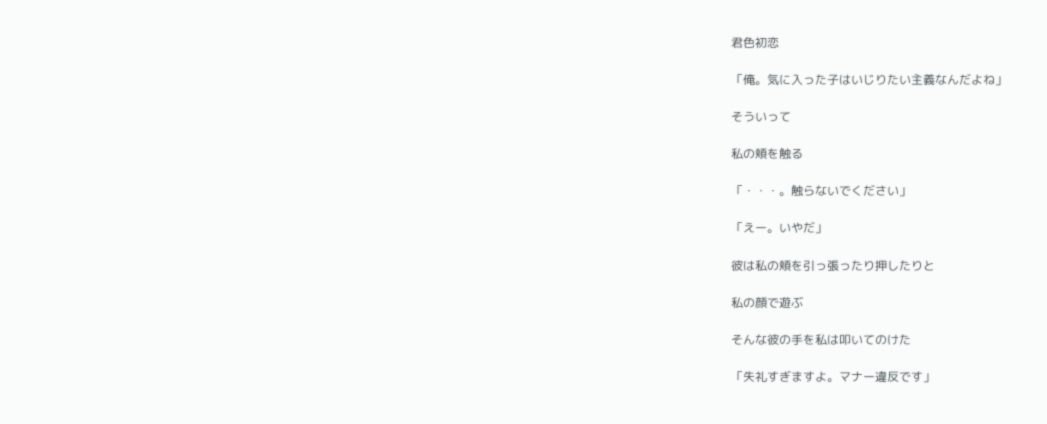君色初恋

「俺。気に入った子はいじりたい主義なんだよね」

そういって

私の頬を触る

「・・・。触らないでください」

「えー。いやだ」

彼は私の頬を引っ張ったり押したりと

私の顔で遊ぶ

そんな彼の手を私は叩いてのけた

「失礼すぎますよ。マナー違反です」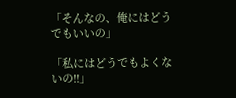「そんなの、俺にはどうでもいいの」

「私にはどうでもよくないの!!」